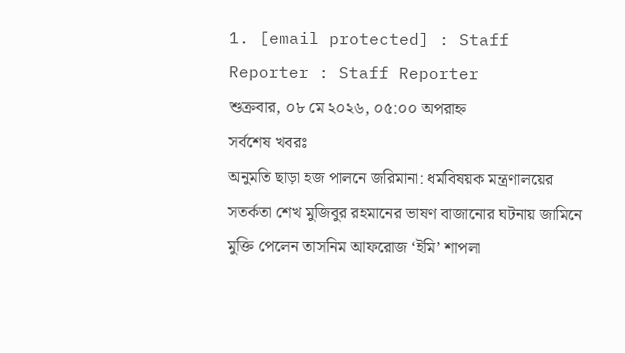1. [email protected] : Staff Reporter : Staff Reporter
শুক্রবার, ০৮ মে ২০২৬, ০৫:০০ অপরাহ্ন
সর্বশেষ খবরঃ
অনুমতি ছাড়া হজ পালনে জরিমানা: ধর্মবিষয়ক মন্ত্রণালয়ের সতর্কতা শেখ মুজিবুর রহমানের ভাষণ বাজানোর ঘটনায় জামিনে মুক্তি পেলেন তাসনিম আফরোজ ‘ইমি’ শাপলা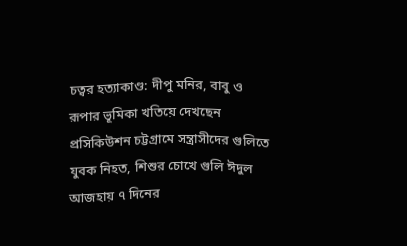চত্বর হত্যাকাণ্ড: দীপু মনির, বাবু ও রূপার ভূমিকা খতিয়ে দেখছেন প্রসিকিউশন চট্টগ্রামে সন্ত্রাসীদের গুলিতে যুবক নিহত, শিশুর চোখে গুলি ঈদুল আজহায় ৭ দিনের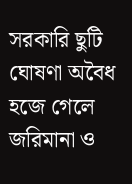সরকারি ছুটি ঘোষণা অবৈধ হজে গেলে জরিমানা ও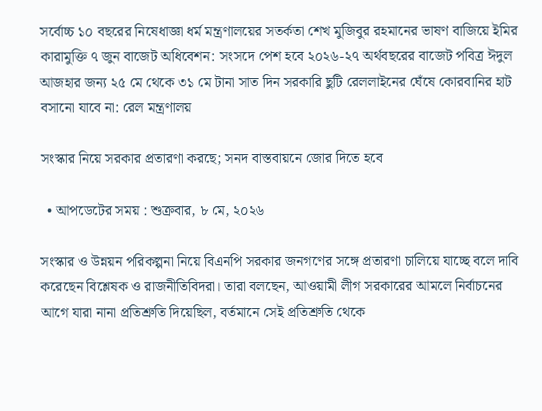সর্বোচ্চ ১০ বছরের নিষেধাজ্ঞা ধর্ম মন্ত্রণালয়ের সতর্কতা শেখ মুজিবুর রহমানের ভাষণ বাজিয়ে ইমির কারামুক্তি ৭ জুন বাজেট অধিবেশন: সংসদে পেশ হবে ২০২৬-২৭ অর্থবছরের বাজেট পবিত্র ঈদুল আজহার জন্য ২৫ মে থেকে ৩১ মে টানা সাত দিন সরকারি ছুটি রেললাইনের ঘেঁষে কোরবানির হাট বসানো যাবে না: রেল মন্ত্রণালয়

সংস্কার নিয়ে সরকার প্রতারণা করছে; সনদ বাস্তবায়নে জোর দিতে হবে

  • আপডেটের সময় : শুক্রবার, ৮ মে, ২০২৬

সংস্কার ও উন্নয়ন পরিকল্পনা নিয়ে বিএনপি সরকার জনগণের সঙ্গে প্রতারণা চালিয়ে যাচ্ছে বলে দাবি করেছেন বিশ্লেষক ও রাজনীতিবিদরা। তারা বলছেন, আওয়ামী লীগ সরকারের আমলে নির্বাচনের আগে যারা নানা প্রতিশ্রুতি দিয়েছিল, বর্তমানে সেই প্রতিশ্রুতি থেকে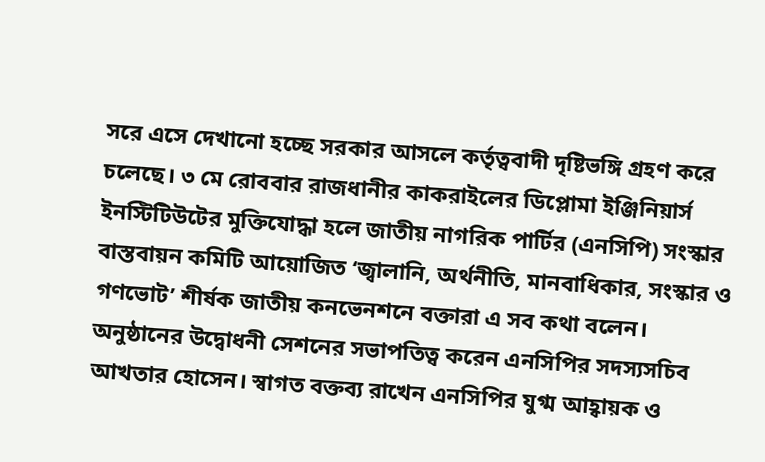সরে এসে দেখানো হচ্ছে সরকার আসলে কর্তৃত্ববাদী দৃষ্টিভঙ্গি গ্রহণ করে চলেছে। ৩ মে রোববার রাজধানীর কাকরাইলের ডিপ্লোমা ইঞ্জিনিয়ার্স ইনস্টিটিউটের মুক্তিযোদ্ধা হলে জাতীয় নাগরিক পার্টির (এনসিপি) সংস্কার বাস্তবায়ন কমিটি আয়োজিত ‘জ্বালানি, অর্থনীতি, মানবাধিকার, সংস্কার ও গণভোট’ শীর্ষক জাতীয় কনভেনশনে বক্তারা এ সব কথা বলেন। অনুষ্ঠানের উদ্বোধনী সেশনের সভাপতিত্ব করেন এনসিপির সদস্যসচিব আখতার হোসেন। স্বাগত বক্তব্য রাখেন এনসিপির যুগ্ম আহ্বায়ক ও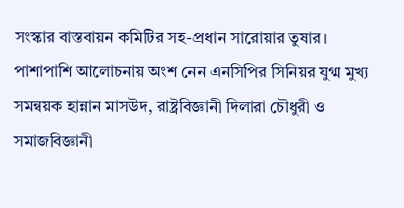সংস্কার বাস্তবায়ন কমিটির সহ-প্রধান সারোয়ার তুষার। পাশাপাশি আলোচনায় অংশ নেন এনসিপির সিনিয়র যুগ্ম মুখ্য সমন্বয়ক হান্নান মাসউদ, রাষ্ট্রবিজ্ঞানী দিলারা চৌধুরী ও সমাজবিজ্ঞানী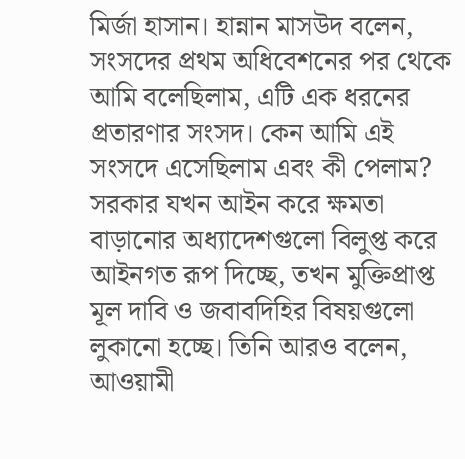মির্জা হাসান। হান্নান মাসউদ বলেন, সংসদের প্রথম অধিবেশনের পর থেকে আমি বলেছিলাম, এটি এক ধরনের প্রতারণার সংসদ। কেন আমি এই সংসদে এসেছিলাম এবং কী পেলাম? সরকার যখন আইন করে ক্ষমতা বাড়ানোর অধ্যাদেশগুলো বিলুপ্ত করে আইনগত রূপ দিচ্ছে, তখন মুক্তিপ্রাপ্ত মূল দাবি ও জবাবদিহির বিষয়গুলো লুকানো হচ্ছে। তিনি আরও বলেন, আওয়ামী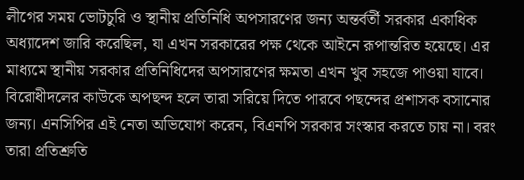লীগের সময় ভোটচুরি ও স্থানীয় প্রতিনিধি অপসারণের জন্য অন্তর্বর্তী সরকার একাধিক অধ্যাদেশ জারি করেছিল, যা এখন সরকারের পক্ষ থেকে আইনে রূপান্তরিত হয়েছে। এর মাধ্যমে স্থানীয় সরকার প্রতিনিধিদের অপসারণের ক্ষমতা এখন খুব সহজে পাওয়া যাবে। বিরোধীদলের কাউকে অপছন্দ হলে তারা সরিয়ে দিতে পারবে পছন্দের প্রশাসক বসানোর জন্য। এনসিপির এই নেতা অভিযোগ করেন, বিএনপি সরকার সংস্কার করতে চায় না। বরং তারা প্রতিশ্রুতি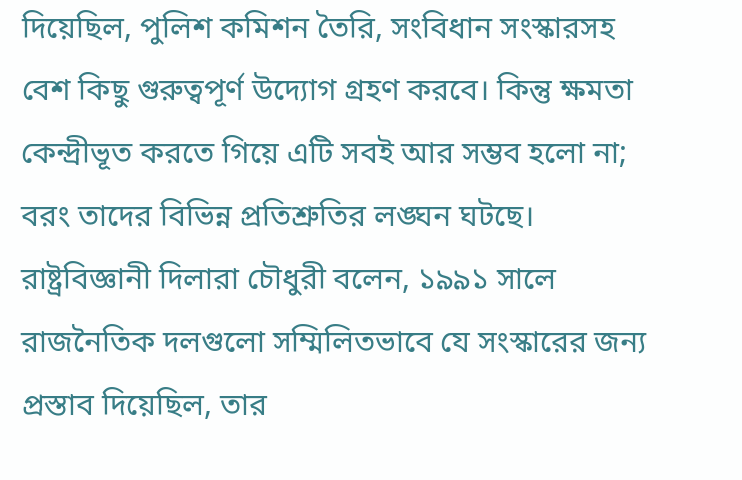দিয়েছিল, পুলিশ কমিশন তৈরি, সংবিধান সংস্কারসহ বেশ কিছু গুরুত্বপূর্ণ উদ্যোগ গ্রহণ করবে। কিন্তু ক্ষমতা কেন্দ্রীভূত করতে গিয়ে এটি সবই আর সম্ভব হলো না; বরং তাদের বিভিন্ন প্রতিশ্রুতির লঙ্ঘন ঘটছে। রাষ্ট্রবিজ্ঞানী দিলারা চৌধুরী বলেন, ১৯৯১ সালে রাজনৈতিক দলগুলো সম্মিলিতভাবে যে সংস্কারের জন্য প্রস্তাব দিয়েছিল, তার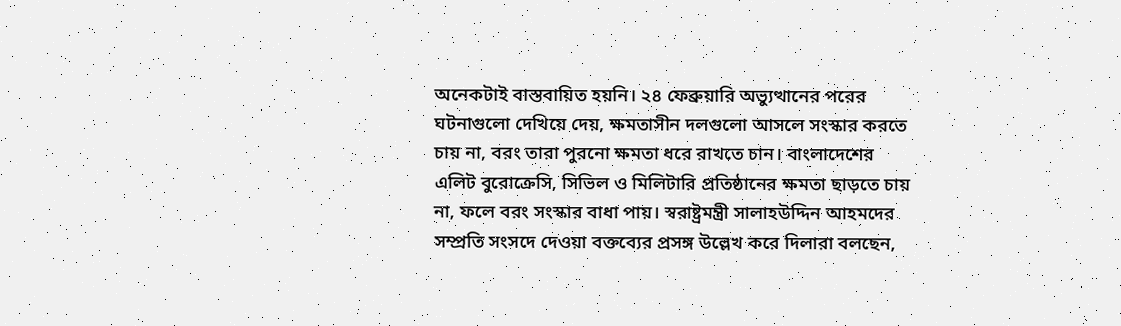অনেকটাই বাস্তবায়িত হয়নি। ২৪ ফেব্রুয়ারি অভ্যুত্থানের পরের ঘটনাগুলো দেখিয়ে দেয়, ক্ষমতাসীন দলগুলো আসলে সংস্কার করতে চায় না, বরং তারা পুরনো ক্ষমতা ধরে রাখতে চান। বাংলাদেশের এলিট বুরোক্রেসি, সিভিল ও মিলিটারি প্রতিষ্ঠানের ক্ষমতা ছাড়তে চায় না, ফলে বরং সংস্কার বাধা পায়। স্বরাষ্ট্রমন্ত্রী সালাহউদ্দিন আহমদের সম্প্রতি সংসদে দেওয়া বক্তব্যের প্রসঙ্গ উল্লেখ করে দিলারা বলছেন,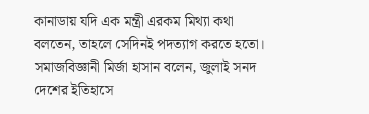কানাডায় যদি এক মন্ত্রী এরকম মিথ্যা কথা বলতেন, তাহলে সেদিনই পদত্যাগ করতে হতো। সমাজবিজ্ঞানী মির্জা হাসান বলেন, জুলাই সনদ দেশের ইতিহাসে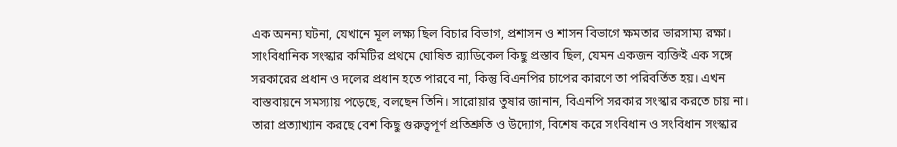এক অনন্য ঘটনা, যেখানে মূল লক্ষ্য ছিল বিচার বিভাগ, প্রশাসন ও শাসন বিভাগে ক্ষমতার ভারসাম্য রক্ষা। সাংবিধানিক সংস্কার কমিটির প্রথমে ঘোষিত র‌্যাডিকেল কিছু প্রস্তাব ছিল, যেমন একজন ব্যক্তিই এক সঙ্গে সরকারের প্রধান ও দলের প্রধান হতে পারবে না, কিন্তু বিএনপির চাপের কারণে তা পরিবর্তিত হয়। এখন বাস্তবায়নে সমস্যায় পড়েছে, বলছেন তিনি। সারোয়ার তুষার জানান, বিএনপি সরকার সংস্কার করতে চায় না। তারা প্রত্যাখ্যান করছে বেশ কিছু গুরুত্বপূর্ণ প্রতিশ্রুতি ও উদ্যোগ, বিশেষ করে সংবিধান ও সংবিধান সংস্কার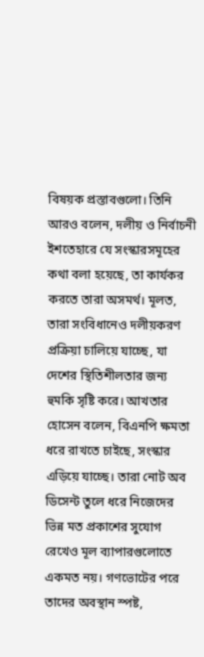বিষয়ক প্রস্তাবগুলো। তিনি আরও বলেন, দলীয় ও নির্বাচনী ইশতেহারে যে সংস্কারসমূহের কথা বলা হয়েছে, তা কার্যকর করতে তারা অসমর্থ। মূলত, তারা সংবিধানেও দলীয়করণ প্রক্রিয়া চালিয়ে যাচ্ছে, যা দেশের স্থিতিশীলতার জন্য হুমকি সৃষ্টি করে। আখতার হোসেন বলেন, বিএনপি ক্ষমতা ধরে রাখতে চাইছে, সংস্কার এড়িয়ে যাচ্ছে। তারা নোট অব ডিসেন্ট তুলে ধরে নিজেদের ভিন্ন মত প্রকাশের সুযোগ রেখেও মূল ব্যাপারগুলোতে একমত নয়। গণভোটের পরে তাদের অবস্থান স্পষ্ট,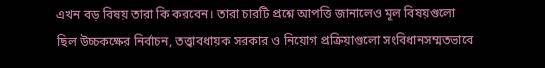এখন বড় বিষয় তারা কি করবেন। তারা চারটি প্রশ্নে আপত্তি জানালেও মূল বিষয়গুলো ছিল উচ্চকক্ষের নির্বাচন, তত্ত্বাবধায়ক সরকার ও নিয়োগ প্রক্রিয়াগুলো সংবিধানসম্মতভাবে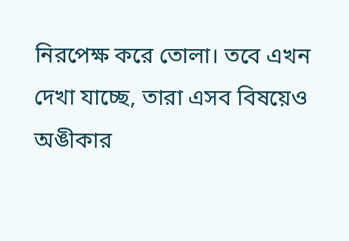নিরপেক্ষ করে তোলা। তবে এখন দেখা যাচ্ছে, তারা এসব বিষয়েও অঙীকার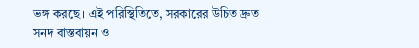ভঙ্গ করছে। এই পরিস্থিতিতে, সরকারের উচিত দ্রুত সনদ বাস্তবায়ন ও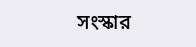সংস্কার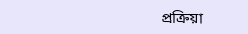প্রক্রিয়া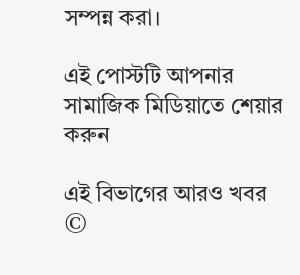সম্পন্ন করা।

এই পোস্টটি আপনার সামাজিক মিডিয়াতে শেয়ার করুন

এই বিভাগের আরও খবর
©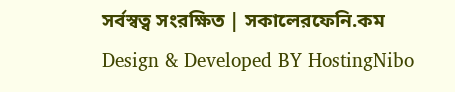সর্বস্বত্ব সংরক্ষিত | সকালেরফেনি.কম
Design & Developed BY HostingNibo